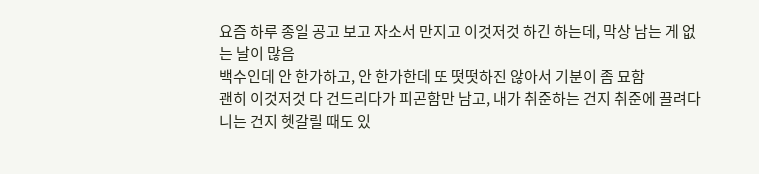요즘 하루 종일 공고 보고 자소서 만지고 이것저것 하긴 하는데, 막상 남는 게 없는 날이 많음
백수인데 안 한가하고, 안 한가한데 또 떳떳하진 않아서 기분이 좀 묘함
괜히 이것저것 다 건드리다가 피곤함만 남고, 내가 취준하는 건지 취준에 끌려다니는 건지 헷갈릴 때도 있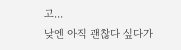고...
낮엔 아직 괜찮다 싶다가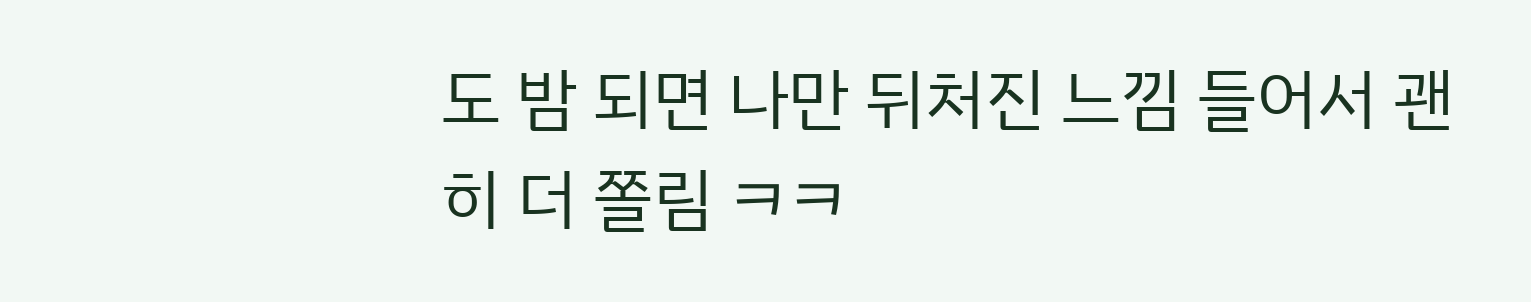도 밤 되면 나만 뒤처진 느낌 들어서 괜히 더 쫄림 ㅋㅋ